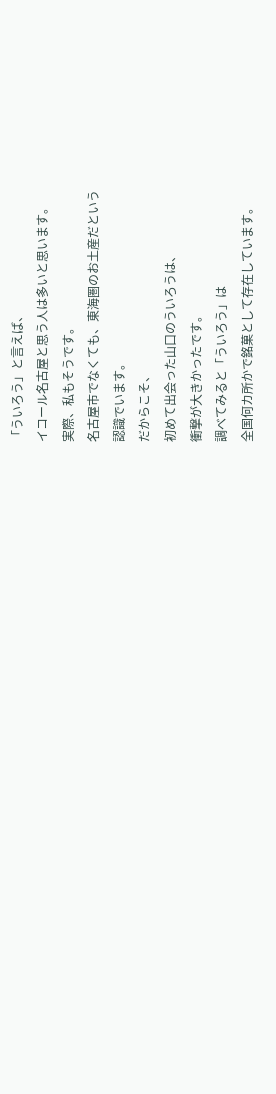「ういろう」と言えば、
イコール名古屋と思う人は多いと思います。
実際、私もそうです。
名古屋市でなくても、東海圏のお土産だという
認識でいます。
だからこそ、
初めて出会った山口のういろうは、
衝撃が大きかったです。
調べてみると「ういろう」は
全国何カ所かで銘菓として存在しています。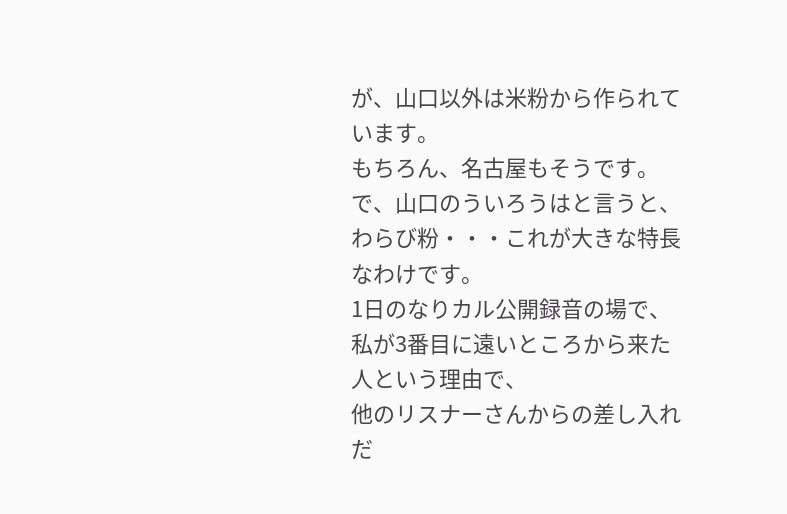が、山口以外は米粉から作られています。
もちろん、名古屋もそうです。
で、山口のういろうはと言うと、
わらび粉・・・これが大きな特長なわけです。
1日のなりカル公開録音の場で、
私が3番目に遠いところから来た人という理由で、
他のリスナーさんからの差し入れだ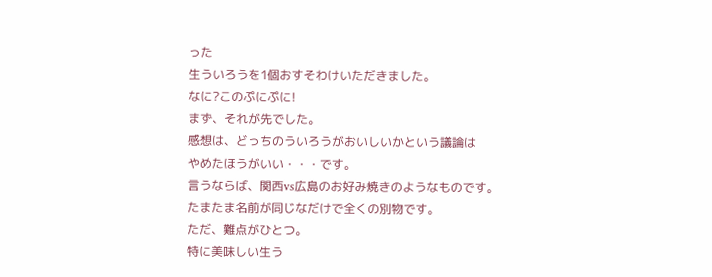った
生ういろうを1個おすそわけいただきました。
なに?このぷにぷに!
まず、それが先でした。
感想は、どっちのういろうがおいしいかという議論は
やめたほうがいい・・・です。
言うならば、関西vs広島のお好み焼きのようなものです。
たまたま名前が同じなだけで全くの別物です。
ただ、難点がひとつ。
特に美味しい生う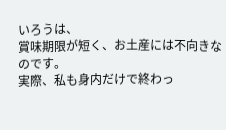いろうは、
賞味期限が短く、お土産には不向きなのです。
実際、私も身内だけで終わっ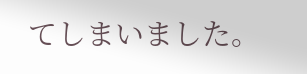てしまいました。